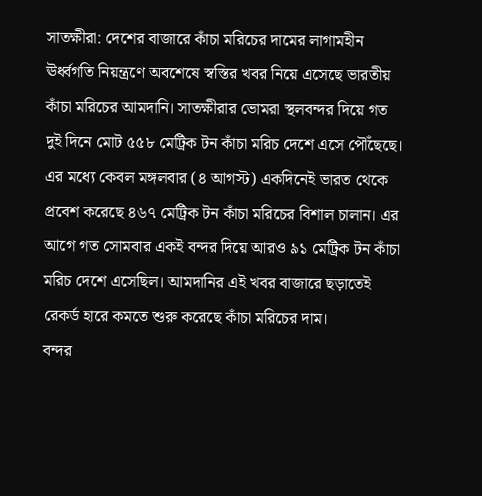সাতক্ষীরা: দেশের বাজারে কাঁচা মরিচের দামের লাগামহীন ঊর্ধ্বগতি নিয়ন্ত্রণে অবশেষে স্বস্তির খবর নিয়ে এসেছে ভারতীয় কাঁচা মরিচের আমদানি। সাতক্ষীরার ভোমরা স্থলবন্দর দিয়ে গত দুই দিনে মোট ৫৫৮ মেট্রিক টন কাঁচা মরিচ দেশে এসে পৌঁছেছে।
এর মধ্যে কেবল মঙ্গলবার (৪ আগস্ট) একদিনেই ভারত থেকে প্রবেশ করেছে ৪৬৭ মেট্রিক টন কাঁচা মরিচের বিশাল চালান। এর আগে গত সোমবার একই বন্দর দিয়ে আরও ৯১ মেট্রিক টন কাঁচা মরিচ দেশে এসেছিল। আমদানির এই খবর বাজারে ছড়াতেই রেকর্ড হারে কমতে শুরু করেছে কাঁচা মরিচের দাম।
বন্দর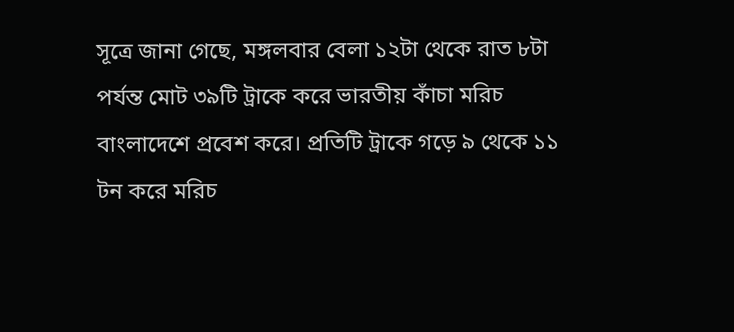সূত্রে জানা গেছে, মঙ্গলবার বেলা ১২টা থেকে রাত ৮টা পর্যন্ত মোট ৩৯টি ট্রাকে করে ভারতীয় কাঁচা মরিচ বাংলাদেশে প্রবেশ করে। প্রতিটি ট্রাকে গড়ে ৯ থেকে ১১ টন করে মরিচ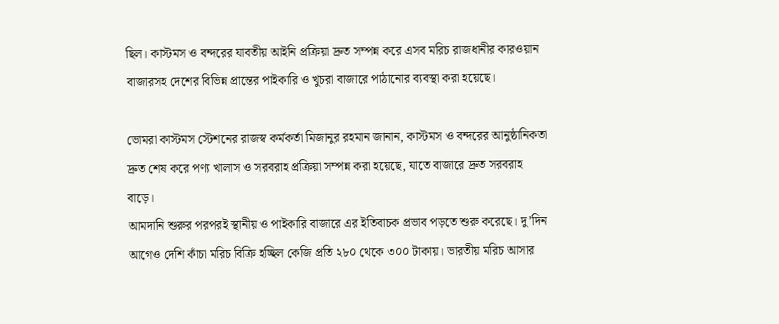ছিল। কাস্টমস ও বন্দরের যাবতীয় আইনি প্রক্রিয়া দ্রুত সম্পন্ন করে এসব মরিচ রাজধানীর কারওয়ান বাজারসহ দেশের বিভিন্ন প্রান্তের পাইকারি ও খুচরা বাজারে পাঠানোর ব্যবস্থা করা হয়েছে।

ভোমরা কাস্টমস স্টেশনের রাজস্ব কর্মকর্তা মিজানুর রহমান জানান, কাস্টমস ও বন্দরের আনুষ্ঠানিকতা দ্রুত শেষ করে পণ্য খালাস ও সরবরাহ প্রক্রিয়া সম্পন্ন করা হয়েছে, যাতে বাজারে দ্রুত সরবরাহ বাড়ে।
আমদানি শুরুর পরপরই স্থানীয় ও পাইকারি বাজারে এর ইতিবাচক প্রভাব পড়তে শুরু করেছে। দু’দিন আগেও দেশি কাঁচা মরিচ বিক্রি হচ্ছিল কেজি প্রতি ২৮০ থেকে ৩০০ টাকায়। ভারতীয় মরিচ আসার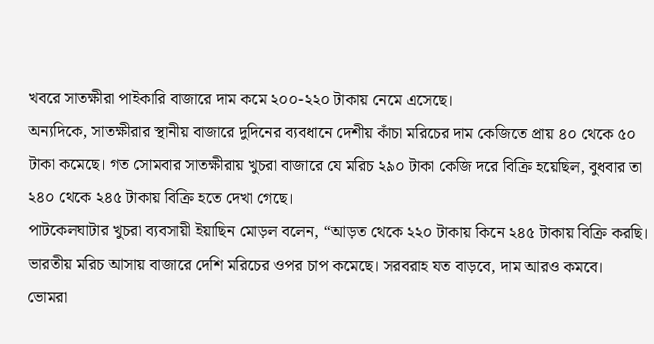খবরে সাতক্ষীরা পাইকারি বাজারে দাম কমে ২০০-২২০ টাকায় নেমে এসেছে।
অন্যদিকে, সাতক্ষীরার স্থানীয় বাজারে দুদিনের ব্যবধানে দেশীয় কাঁচা মরিচের দাম কেজিতে প্রায় ৪০ থেকে ৫০ টাকা কমেছে। গত সোমবার সাতক্ষীরায় খুচরা বাজারে যে মরিচ ২৯০ টাকা কেজি দরে বিক্রি হয়েছিল, বুধবার তা ২৪০ থেকে ২৪৫ টাকায় বিক্রি হতে দেখা গেছে।
পাটকেলঘাটার খুচরা ব্যবসায়ী ইয়াছিন মোড়ল বলেন, “আড়ত থেকে ২২০ টাকায় কিনে ২৪৫ টাকায় বিক্রি করছি। ভারতীয় মরিচ আসায় বাজারে দেশি মরিচের ওপর চাপ কমেছে। সরবরাহ যত বাড়বে, দাম আরও কমবে।
ভোমরা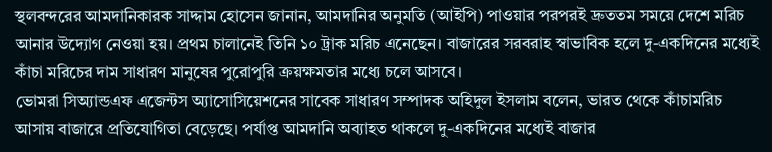স্থলবন্দরের আমদানিকারক সাদ্দাম হোসেন জানান, আমদানির অনুমতি (আইপি) পাওয়ার পরপরই দ্রুততম সময়ে দেশে মরিচ আনার উদ্যোগ নেওয়া হয়। প্রথম চালানেই তিনি ১০ ট্রাক মরিচ এনেছেন। বাজারের সরবরাহ স্বাভাবিক হলে দু-একদিনের মধ্যেই কাঁচা মরিচের দাম সাধারণ মানুষের পুরোপুরি ক্রয়ক্ষমতার মধ্যে চলে আসবে।
ভোমরা সিঅ্যান্ডএফ এজেন্টস অ্যাসোসিয়েশনের সাবেক সাধারণ সম্পাদক অহিদুল ইসলাম বলেন, ভারত থেকে কাঁচামরিচ আসায় বাজারে প্রতিযোগিতা বেড়েছে। পর্যাপ্ত আমদানি অব্যাহত থাকলে দু-একদিনের মধ্যেই বাজার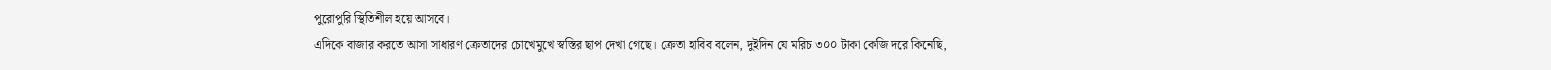পুরোপুরি স্থিতিশীল হয়ে আসবে।
এদিকে বাজার করতে আসা সাধারণ ক্রেতাদের চোখেমুখে স্বস্তির ছাপ দেখা গেছে। ক্রেতা হাবিব বলেন, দুইদিন যে মরিচ ৩০০ টাকা কেজি দরে কিনেছি,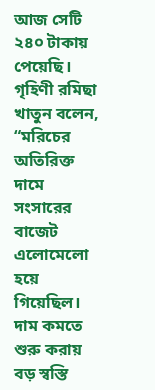আজ সেটি ২৪০ টাকায় পেয়েছি।
গৃহিণী রমিছা খাতুন বলেন, “মরিচের অতিরিক্ত দামে সংসারের বাজেট এলোমেলো হয়ে গিয়েছিল। দাম কমতে শুরু করায় বড় স্বস্তি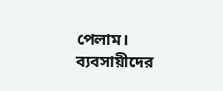পেলাম।
ব্যবসায়ীদের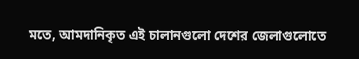মতে, আমদানিকৃত এই চালানগুলো দেশের জেলাগুলোতে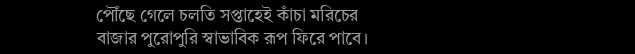পৌঁছে গেলে চলতি সপ্তাহেই কাঁচা মরিচের বাজার পুরোপুরি স্বাভাবিক রূপ ফিরে পাবে।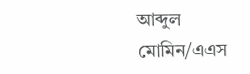আব্দুল মোমিন/এএস